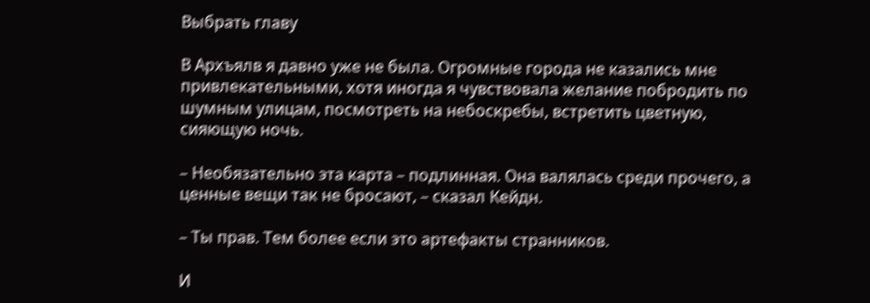Выбрать главу

В Архъялв я давно уже не была. Огромные города не казались мне привлекательными, хотя иногда я чувствовала желание побродить по шумным улицам, посмотреть на небоскребы, встретить цветную, сияющую ночь.

– Необязательно эта карта – подлинная. Она валялась среди прочего, а ценные вещи так не бросают, – сказал Кейдн.

– Ты прав. Тем более если это артефакты странников.

И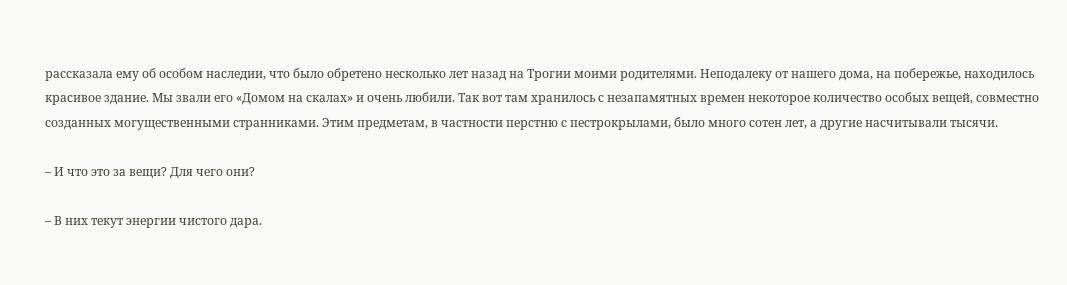рассказала ему об особом наследии, что было обретено несколько лет назад на Трогии моими родителями. Неподалеку от нашего дома, на побережье, находилось красивое здание. Мы звали его «Домом на скалах» и очень любили. Так вот там хранилось с незапамятных времен некоторое количество особых вещей, совместно созданных могущественными странниками. Этим предметам, в частности перстню с пестрокрылами, было много сотен лет, а другие насчитывали тысячи.

– И что это за вещи? Для чего они?

– В них текут энергии чистого дара.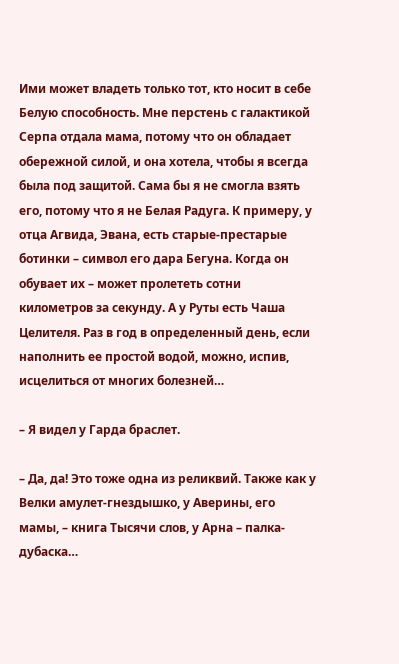Ими может владеть только тот, кто носит в себе Белую способность. Мне перстень с галактикой Серпа отдала мама, потому что он обладает обережной силой, и она хотела, чтобы я всегда была под защитой. Сама бы я не смогла взять его, потому что я не Белая Радуга. К примеру, у отца Агвида, Эвана, есть старые-престарые ботинки – символ его дара Бегуна. Когда он обувает их – может пролететь сотни километров за секунду. А у Руты есть Чаша Целителя. Раз в год в определенный день, если наполнить ее простой водой, можно, испив, исцелиться от многих болезней…

– Я видел у Гарда браслет.

– Да, да! Это тоже одна из реликвий. Также как у Велки амулет-гнездышко, у Аверины, его мамы, – книга Тысячи слов, у Арна – палка-дубаска…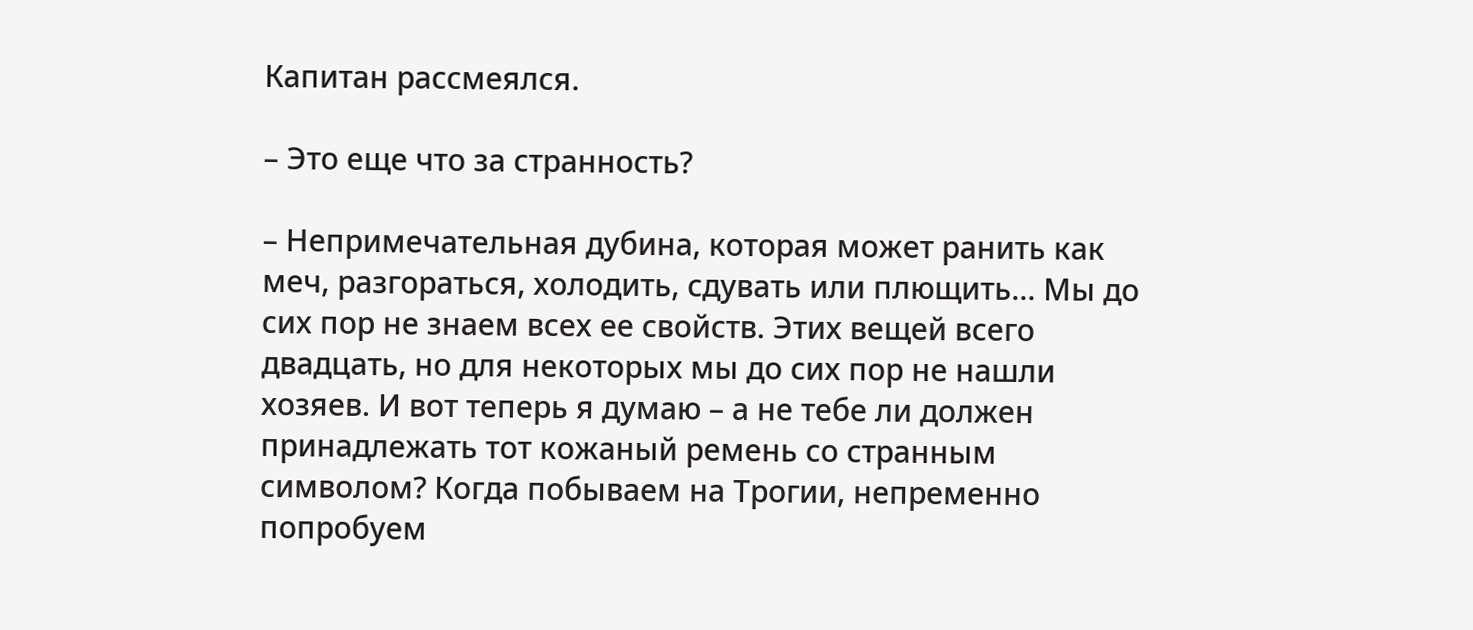Капитан рассмеялся.

– Это еще что за странность?

– Непримечательная дубина, которая может ранить как меч, разгораться, холодить, сдувать или плющить… Мы до сих пор не знаем всех ее свойств. Этих вещей всего двадцать, но для некоторых мы до сих пор не нашли хозяев. И вот теперь я думаю – а не тебе ли должен принадлежать тот кожаный ремень со странным символом? Когда побываем на Трогии, непременно попробуем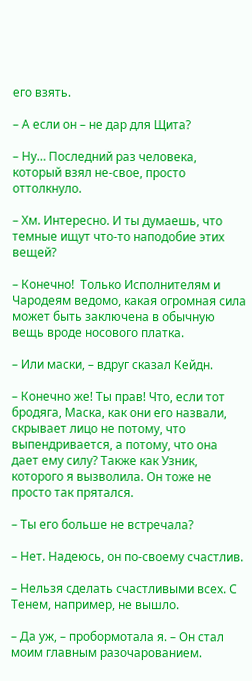его взять.

– А если он – не дар для Щита?

– Ну… Последний раз человека, который взял не-свое, просто оттолкнуло.

– Хм. Интересно. И ты думаешь, что темные ищут что-то наподобие этих вещей?

– Конечно!  Только Исполнителям и Чародеям ведомо, какая огромная сила может быть заключена в обычную вещь вроде носового платка.

– Или маски, – вдруг сказал Кейдн.

– Конечно же! Ты прав! Что, если тот бродяга, Маска, как они его назвали, скрывает лицо не потому, что выпендривается, а потому, что она дает ему силу? Также как Узник, которого я вызволила. Он тоже не просто так прятался.

– Ты его больше не встречала?

– Нет. Надеюсь, он по-своему счастлив.

– Нельзя сделать счастливыми всех. С Тенем, например, не вышло.

– Да уж, – пробормотала я. – Он стал моим главным разочарованием.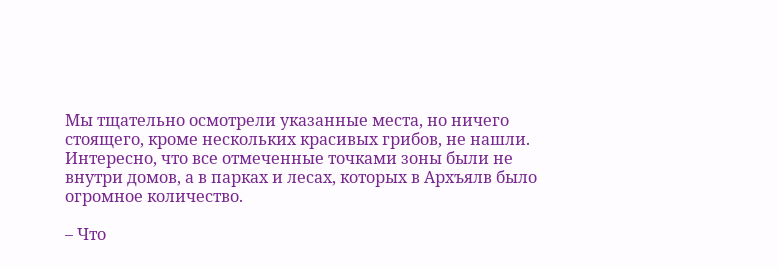Мы тщательно осмотрели указанные места, но ничего стоящего, кроме нескольких красивых грибов, не нашли. Интересно, что все отмеченные точками зоны были не внутри домов, а в парках и лесах, которых в Архъялв было огромное количество.

– Что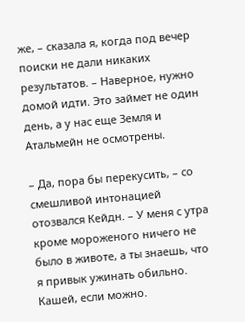же, – сказала я, когда под вечер поиски не дали никаких результатов. – Наверное, нужно домой идти. Это займет не один день, а у нас еще Земля и Атальмейн не осмотрены.

– Да, пора бы перекусить, – со смешливой интонацией отозвался Кейдн. – У меня с утра кроме мороженого ничего не было в животе, а ты знаешь, что я привык ужинать обильно. Кашей, если можно.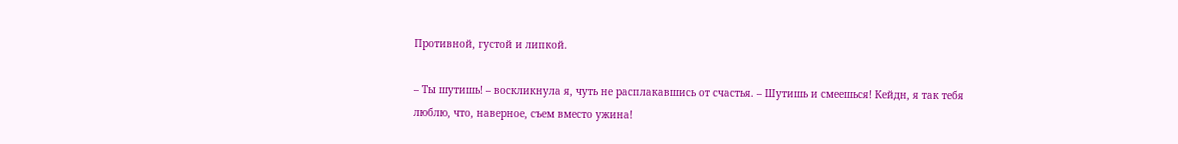Противной, густой и липкой.

– Ты шутишь! – воскликнула я, чуть не расплакавшись от счастья. – Шутишь и смеешься! Кейдн, я так тебя люблю, что, наверное, съем вместо ужина!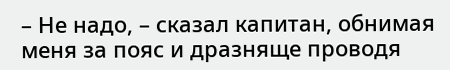– Не надо, – сказал капитан, обнимая меня за пояс и дразняще проводя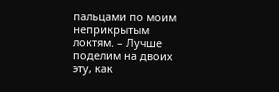пальцами по моим неприкрытым локтям. – Лучше поделим на двоих эту, как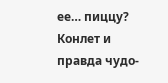ее… пиццу? Конлет и правда чудо-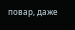повар, даже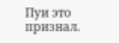Пуи это признал.